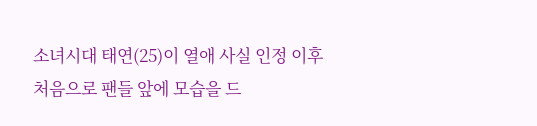소녀시대 태연(25)이 열애 사실 인정 이후 처음으로 팬들 앞에 모습을 드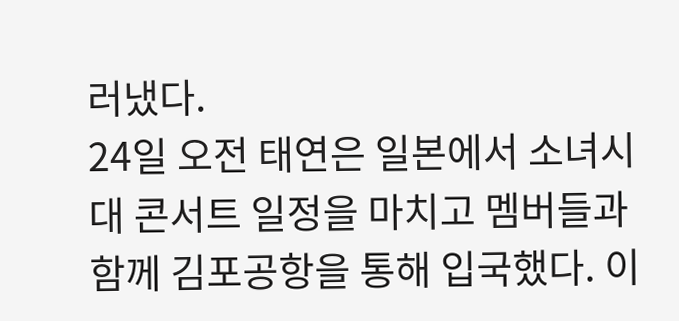러냈다.
24일 오전 태연은 일본에서 소녀시대 콘서트 일정을 마치고 멤버들과 함께 김포공항을 통해 입국했다. 이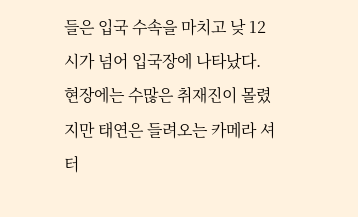들은 입국 수속을 마치고 낮 12시가 넘어 입국장에 나타났다.
현장에는 수많은 취재진이 몰렸지만 태연은 들려오는 카메라 셔터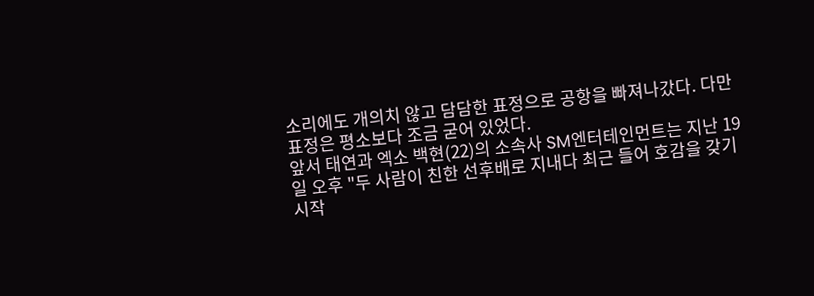소리에도 개의치 않고 담담한 표정으로 공항을 빠져나갔다. 다만 표정은 평소보다 조금 굳어 있었다.
앞서 태연과 엑소 백현(22)의 소속사 SM엔터테인먼트는 지난 19일 오후 "두 사람이 친한 선후배로 지내다 최근 들어 호감을 갖기 시작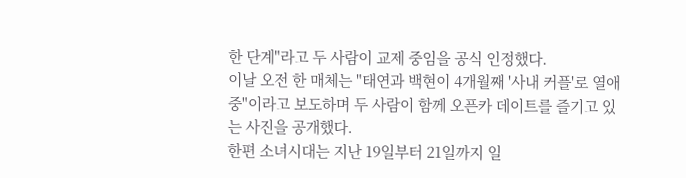한 단계"라고 두 사람이 교제 중임을 공식 인정했다.
이날 오전 한 매체는 "태연과 백현이 4개월째 '사내 커플'로 열애 중"이라고 보도하며 두 사람이 함께 오픈카 데이트를 즐기고 있는 사진을 공개했다.
한편 소녀시대는 지난 19일부터 21일까지 일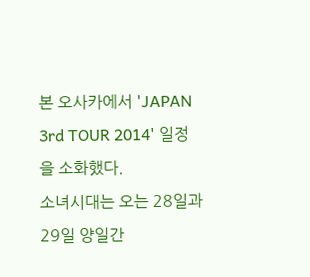본 오사카에서 'JAPAN 3rd TOUR 2014' 일정을 소화했다.
소녀시대는 오는 28일과 29일 양일간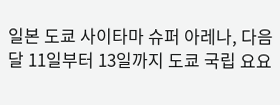일본 도쿄 사이타마 슈퍼 아레나, 다음달 11일부터 13일까지 도쿄 국립 요요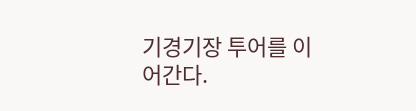기경기장 투어를 이어간다.